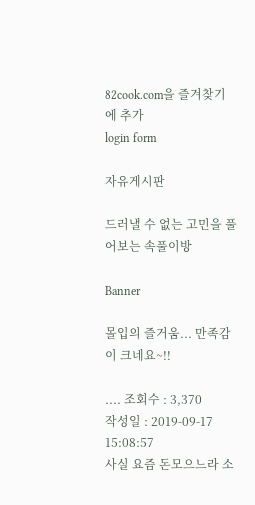82cook.com을 즐겨찾기에 추가
login form

자유게시판

드러낼 수 없는 고민을 풀어보는 속풀이방

Banner

몰입의 즐거움... 만족감이 크네요~!!

.... 조회수 : 3,370
작성일 : 2019-09-17 15:08:57
사실 요즘 돈모으느라 소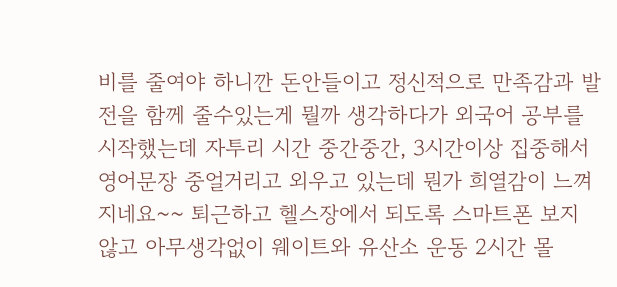비를 줄여야 하니깐 돈안들이고 정신적으로 만족감과 발전을 함께 줄수있는게 뭘까 생각하다가 외국어 공부를 시작했는데 자투리 시간 중간중간, 3시간이상 집중해서 영어문장 중얼거리고 외우고 있는데 뭔가 희열감이 느껴지네요~~ 퇴근하고 헬스장에서 되도록 스마트폰 보지 않고 아무생각없이 웨이트와 유산소 운동 2시간 몰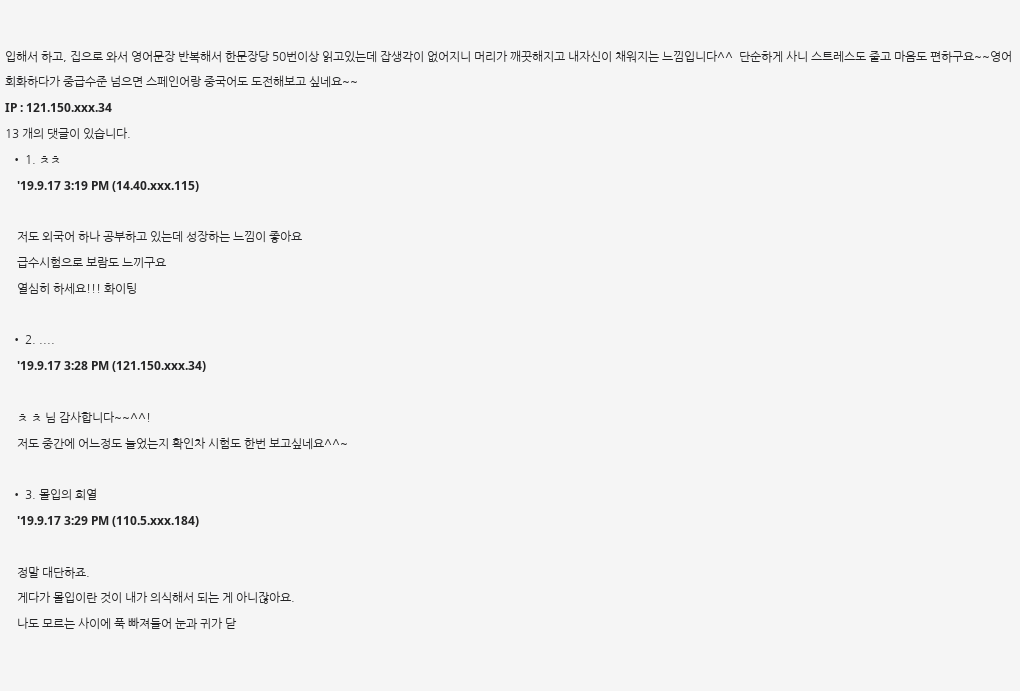입해서 하고, 집으로 와서 영어문장 반복해서 한문장당 50번이상 읽고있는데 잡생각이 없어지니 머리가 깨끗해지고 내자신이 채워지는 느낌입니다^^  단순하게 사니 스트레스도 줄고 마음도 편하구요~~영어회화하다가 중급수준 넘으면 스페인어랑 중국어도 도전해보고 싶네요~~
IP : 121.150.xxx.34
13 개의 댓글이 있습니다.
  • 1. ㅊㅊ
    '19.9.17 3:19 PM (14.40.xxx.115)

    저도 외국어 하나 공부하고 있는데 성장하는 느낌이 좋아요
    급수시험으로 보람도 느끼구요
    열심히 하세요!!! 화이팅

  • 2. ....
    '19.9.17 3:28 PM (121.150.xxx.34)

    ㅊ ㅊ 님 감사합니다~~^^!
    저도 중간에 어느정도 늘었는지 확인차 시험도 한번 보고싶네요^^~

  • 3. 몰입의 희열
    '19.9.17 3:29 PM (110.5.xxx.184)

    정말 대단하죠.
    게다가 몰입이란 것이 내가 의식해서 되는 게 아니잖아요.
    나도 모르는 사이에 푹 빠져들어 눈과 귀가 닫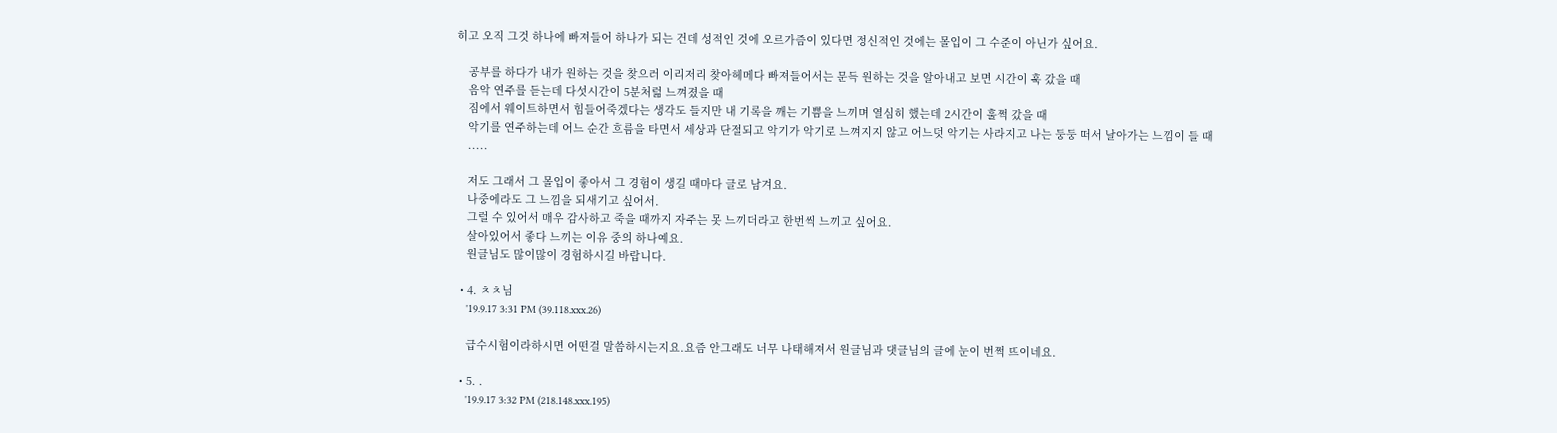히고 오직 그것 하나에 빠져들어 하나가 되는 건데 성적인 것에 오르가즘이 있다면 정신적인 것에는 몰입이 그 수준이 아닌가 싶어요.

    공부를 하다가 내가 원하는 것을 찾으러 이리저리 찾아헤메다 빠져들어서는 문득 원하는 것을 알아내고 보면 시간이 훅 갔을 때
    음악 연주를 듣는데 다섯시간이 5분처럶 느껴졌을 때
    짐에서 웨이트하면서 힘들어죽겠다는 생각도 들지만 내 기록을 깨는 기쁨을 느끼며 열심히 했는데 2시간이 훌쩍 갔을 때
    악기를 연주하는데 어느 순간 흐름을 타면서 세상과 단절되고 악기가 악기로 느껴지지 않고 어느덧 악기는 사라지고 나는 둥둥 떠서 날아가는 느낌이 들 때
    .....

    저도 그래서 그 몰입이 좋아서 그 경험이 생길 때마다 글로 남겨요.
    나중에라도 그 느낌을 되새기고 싶어서.
    그럴 수 있어서 매우 감사하고 죽을 때까지 자주는 못 느끼더라고 한번씩 느끼고 싶어요.
    살아있어서 좋다 느끼는 이유 중의 하나예요.
    원글님도 많이많이 경험하시길 바랍니다.

  • 4. ㅊㅊ님
    '19.9.17 3:31 PM (39.118.xxx.26)

    급수시험이라하시면 어떤걸 말씀하시는지요.요즘 안그래도 너무 나태해져서 원글님과 댓글님의 글에 눈이 번쩍 뜨이네요.

  • 5. .
    '19.9.17 3:32 PM (218.148.xxx.195)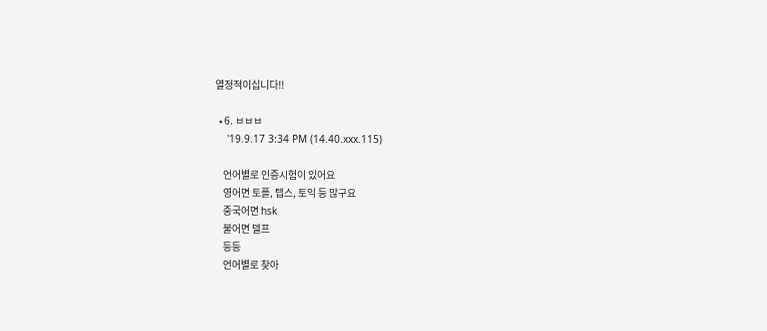열정적이십니다!!

  • 6. ㅂㅂㅂ
    '19.9.17 3:34 PM (14.40.xxx.115)

    언어별로 인증시험이 있어요
    영어면 토플, 텝스, 토익 등 많구요
    중국어면 hsk
    불어면 델프
    등등
    언어별로 찾아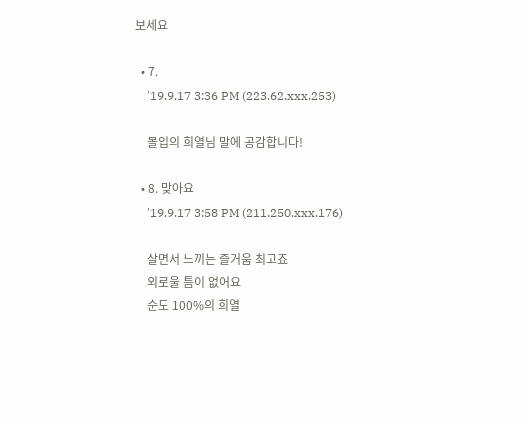보세요

  • 7.
    '19.9.17 3:36 PM (223.62.xxx.253)

    몰입의 희열님 말에 공감합니다!

  • 8. 맞아요
    '19.9.17 3:58 PM (211.250.xxx.176)

    살면서 느끼는 즐거움 최고죠
    외로울 틈이 없어요
    순도 100%의 희열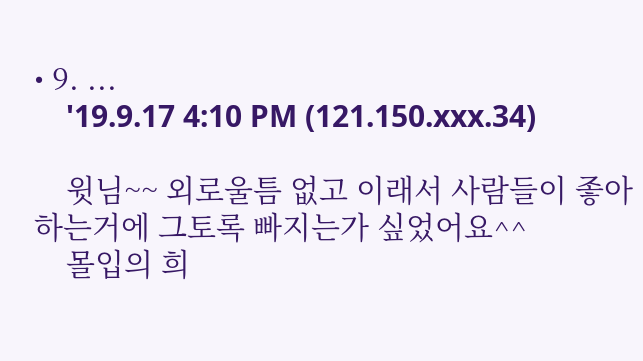• 9. ...
    '19.9.17 4:10 PM (121.150.xxx.34)

    윗님~~ 외로울틈 없고 이래서 사람들이 좋아하는거에 그토록 빠지는가 싶었어요^^
    몰입의 희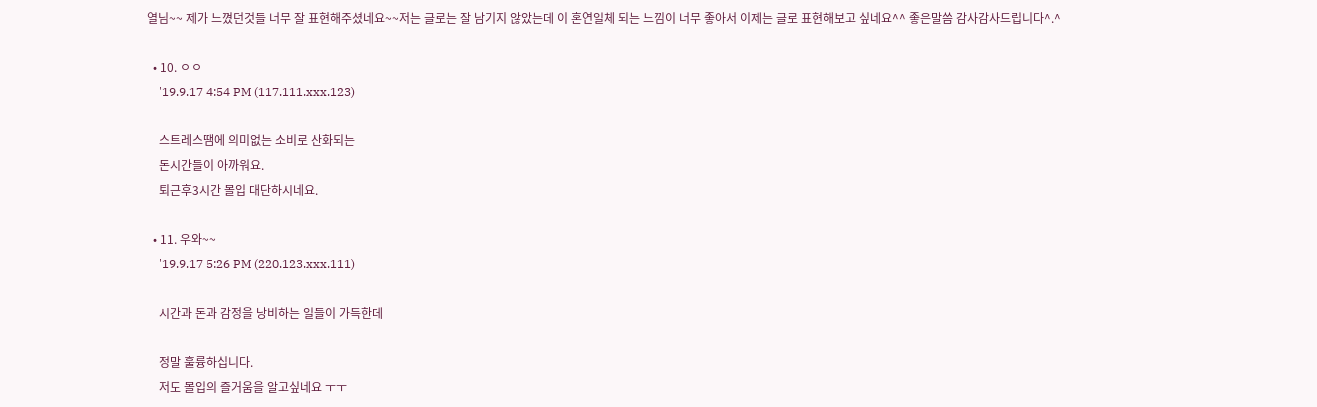열님~~ 제가 느꼈던것들 너무 잘 표현해주셨네요~~저는 글로는 잘 남기지 않았는데 이 혼연일체 되는 느낌이 너무 좋아서 이제는 글로 표현해보고 싶네요^^ 좋은말씀 감사감사드립니다^.^

  • 10. ㅇㅇ
    '19.9.17 4:54 PM (117.111.xxx.123)

    스트레스땜에 의미없는 소비로 산화되는
    돈시간들이 아까워요.
    퇴근후3시간 몰입 대단하시네요.

  • 11. 우와~~
    '19.9.17 5:26 PM (220.123.xxx.111)

    시간과 돈과 감정을 낭비하는 일들이 가득한데

    정말 훌륭하십니다.
    저도 몰입의 즐거움을 알고싶네요 ㅜㅜ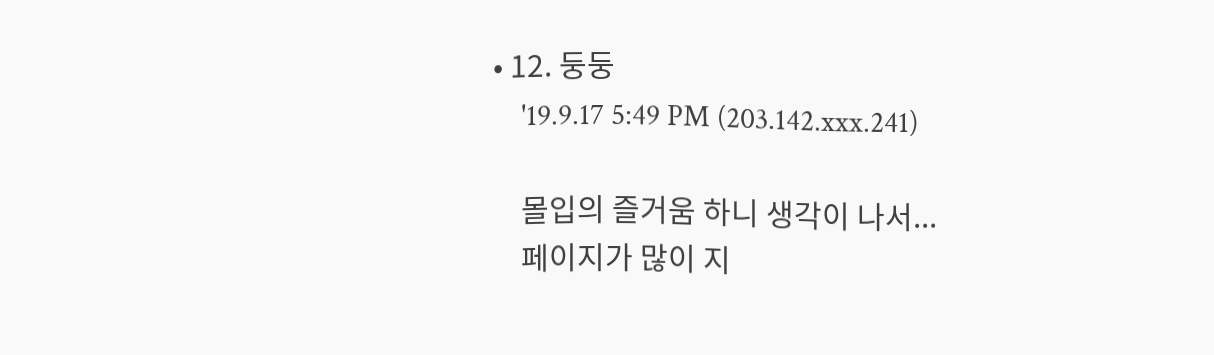• 12. 둥둥
    '19.9.17 5:49 PM (203.142.xxx.241)

    몰입의 즐거움 하니 생각이 나서...
    페이지가 많이 지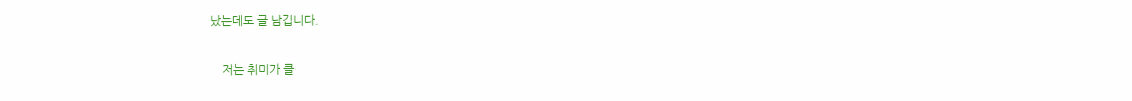났는데도 글 남깁니다.

    저는 취미가 클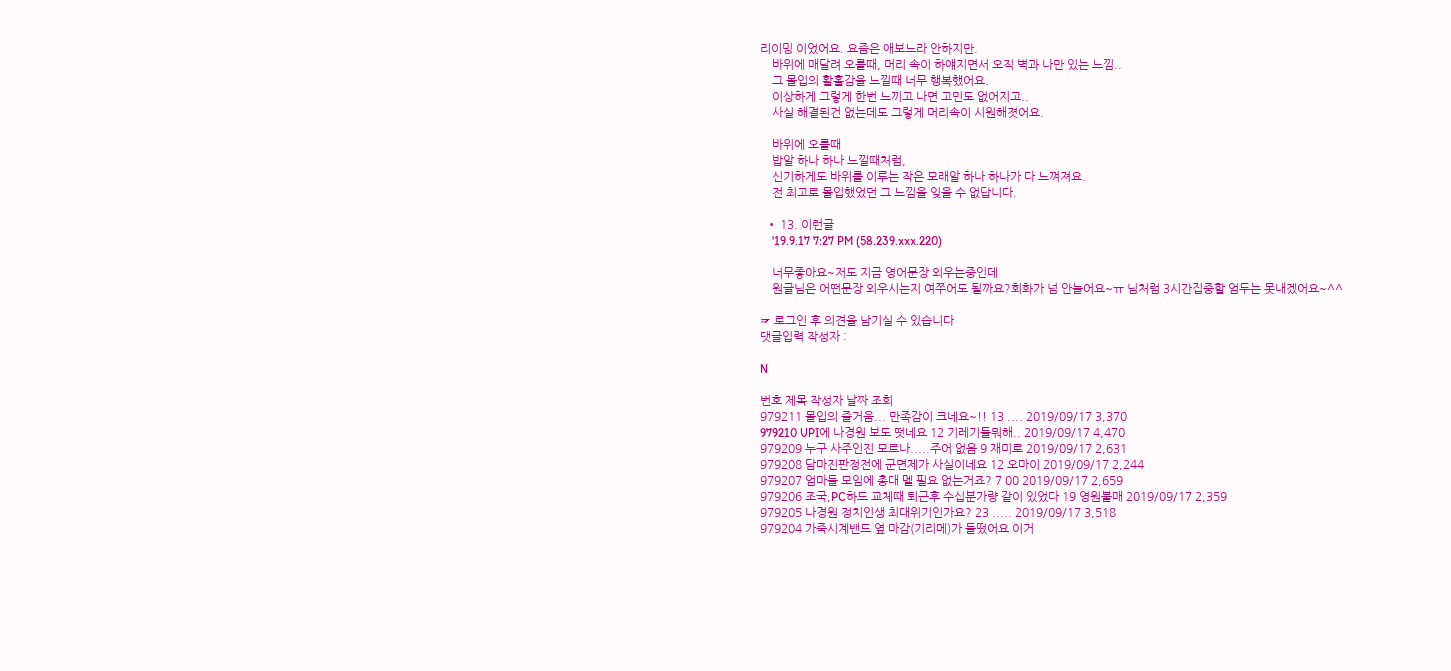리이밍 이었어요. 요즘은 애보느라 안하지만.
    바위에 매달려 오를때, 머리 속이 하얘지면서 오직 벽과 나만 있는 느낌..
    그 몰입의 활홀감을 느낄때 너무 행복했어요.
    이상하게 그렇게 한번 느끼고 나면 고민도 없어지고..
    사실 해결된건 없는데도 그렇게 머리속이 시원해졋어요.

    바위에 오를때
    밥알 하나 하나 느낄때처럼,
    신기하게도 바위를 이루는 작은 모래알 하나 하나가 다 느껴져요.
    전 최고로 몰입했었던 그 느낌을 잊을 수 없답니다.

  • 13. 이런글
    '19.9.17 7:27 PM (58.239.xxx.220)

    너무좋아요~저도 지금 영어문장 외우는중인데
    원글님은 어떤문장 외우시는지 여쭈어도 될까요?회화가 넘 안늘어요~ㅠ 님처럼 3시간집중할 엄두는 못내겠어요~^^

☞ 로그인 후 의견을 남기실 수 있습니다
댓글입력 작성자 :

N

번호 제목 작성자 날짜 조회
979211 몰입의 즐거움... 만족감이 크네요~!! 13 .... 2019/09/17 3,370
979210 UPI에 나경원 보도 떳네요 12 기레기들뭐해.. 2019/09/17 4,470
979209 누구 사주인진 모르나.....주어 없음 9 재미로 2019/09/17 2,631
979208 담마진판정전에 군면제가 사실이네요 12 오마이 2019/09/17 2,244
979207 엄마들 모임에 총대 멜 필요 없는거죠? 7 00 2019/09/17 2,659
979206 조국,PC하드 교체때 퇴근후 수십분가량 같이 있었다 19 영원불매 2019/09/17 2,359
979205 나경원 정치인생 최대위기인가요? 23 ..... 2019/09/17 3,518
979204 가죽시계밴드 옆 마감(기리메)가 들떴어요 이거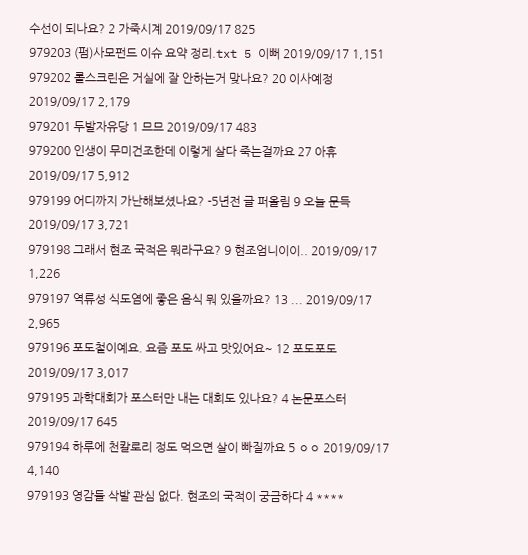수선이 되나요? 2 가죽시계 2019/09/17 825
979203 (펌)사모펀드 이슈 요약 정리.txt 5 이뻐 2019/09/17 1,151
979202 롤스크린은 거실에 잘 안하는거 맞나요? 20 이사예정 2019/09/17 2,179
979201 두발자유당 1 므므 2019/09/17 483
979200 인생이 무미건조한데 이렇게 살다 죽는걸까요 27 아휴 2019/09/17 5,912
979199 어디까지 가난해보셨나요? -5년전 글 퍼올림 9 오늘 문득 2019/09/17 3,721
979198 그래서 현조 국적은 뭐라구요? 9 현조엄니이이.. 2019/09/17 1,226
979197 역류성 식도염에 좋은 음식 뭐 있을까요? 13 ... 2019/09/17 2,965
979196 포도철이예요. 요즘 포도 싸고 맛있어요~ 12 포도포도 2019/09/17 3,017
979195 과학대회가 포스터만 내는 대회도 있나요? 4 논문포스터 2019/09/17 645
979194 하루에 천칼로리 정도 먹으면 살이 빠질까요 5 ㅇㅇ 2019/09/17 4,140
979193 영감들 삭발 관심 없다. 현조의 국적이 궁금하다 4 ****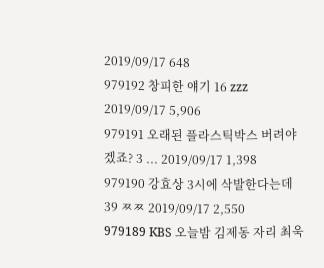2019/09/17 648
979192 창피한 얘기 16 zzz 2019/09/17 5,906
979191 오래된 플라스틱박스 버려야겠죠? 3 ... 2019/09/17 1,398
979190 강효상 3시에 삭발한다는데 39 ㅉㅉ 2019/09/17 2,550
979189 KBS 오늘밤 김제동 자리 최욱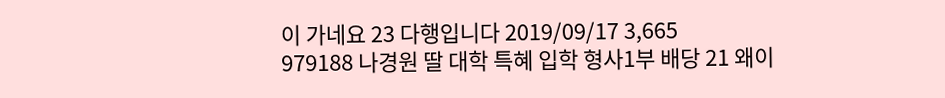이 가네요 23 다행입니다 2019/09/17 3,665
979188 나경원 딸 대학 특혜 입학 형사1부 배당 21 왜이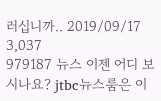러십니까.. 2019/09/17 3,037
979187 뉴스 이젠 어디 보시나요? jtbc뉴스룸은 이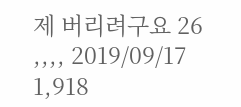제 버리려구요 26 ,,,, 2019/09/17 1,918